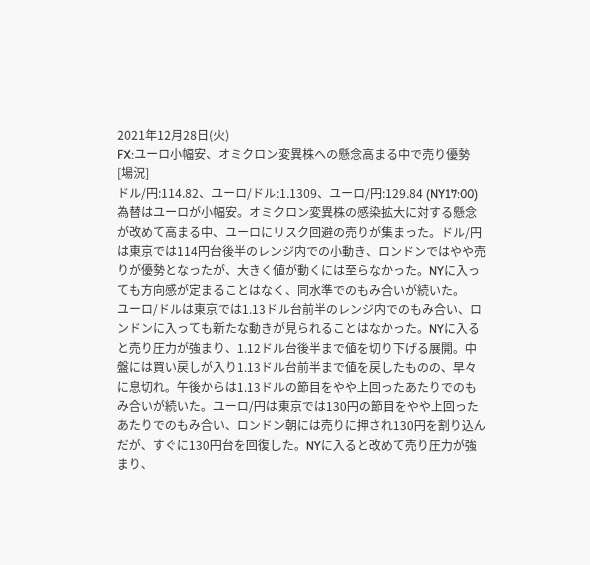2021年12月28日(火)
FX:ユーロ小幅安、オミクロン変異株への懸念高まる中で売り優勢
[場況]
ドル/円:114.82、ユーロ/ドル:1.1309、ユーロ/円:129.84 (NY17:00)
為替はユーロが小幅安。オミクロン変異株の感染拡大に対する懸念が改めて高まる中、ユーロにリスク回避の売りが集まった。ドル/円は東京では114円台後半のレンジ内での小動き、ロンドンではやや売りが優勢となったが、大きく値が動くには至らなかった。NYに入っても方向感が定まることはなく、同水準でのもみ合いが続いた。
ユーロ/ドルは東京では1.13ドル台前半のレンジ内でのもみ合い、ロンドンに入っても新たな動きが見られることはなかった。NYに入ると売り圧力が強まり、1.12ドル台後半まで値を切り下げる展開。中盤には買い戻しが入り1.13ドル台前半まで値を戻したものの、早々に息切れ。午後からは1.13ドルの節目をやや上回ったあたりでのもみ合いが続いた。ユーロ/円は東京では130円の節目をやや上回ったあたりでのもみ合い、ロンドン朝には売りに押され130円を割り込んだが、すぐに130円台を回復した。NYに入ると改めて売り圧力が強まり、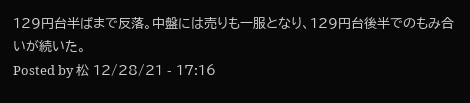129円台半ばまで反落。中盤には売りも一服となり、129円台後半でのもみ合いが続いた。
Posted by 松 12/28/21 - 17:16